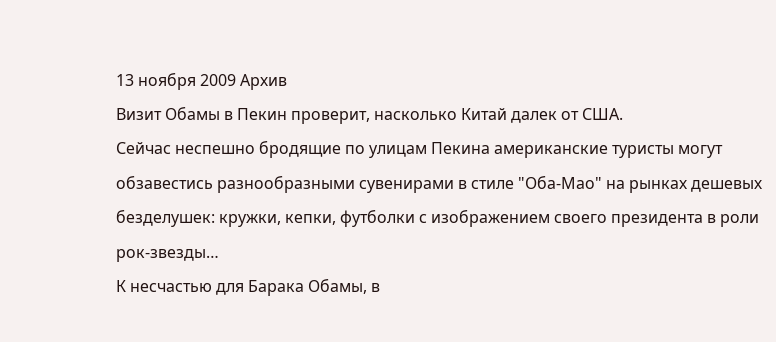13 ноября 2009 Архив
Визит Обамы в Пекин проверит, насколько Китай далек от США.
Сейчас неспешно бродящие по улицам Пекина американские туристы могут обзавестись разнообразными сувенирами в стиле "Оба-Мао" на рынках дешевых безделушек: кружки, кепки, футболки с изображением своего президента в роли рок-звезды…
К несчастью для Барака Обамы, в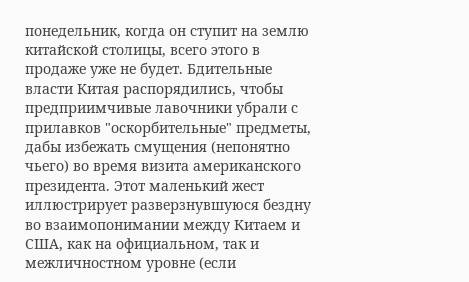понедельник, когда он ступит на землю китайской столицы, всего этого в продаже уже не будет. Бдительные власти Китая распорядились, чтобы предприимчивые лавочники убрали с прилавков "оскорбительные" предметы, дабы избежать смущения (непонятно чьего) во время визита американского президента. Этот маленький жест иллюстрирует разверзнувшуюся бездну во взаимопонимании между Китаем и США, как на официальном, так и межличностном уровне (если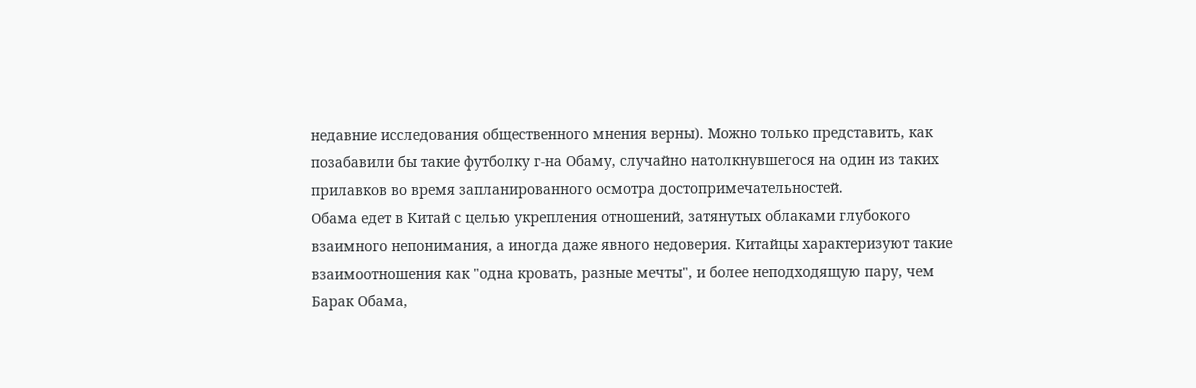недавние исследования общественного мнения верны). Можно только представить, как позабавили бы такие футболку г-на Обаму, случайно натолкнувшегося на один из таких прилавков во время запланированного осмотра достопримечательностей.
Обама едет в Китай с целью укрепления отношений, затянутых облаками глубокого взаимного непонимания, а иногда даже явного недоверия. Китайцы характеризуют такие взаимоотношения как "одна кровать, разные мечты", и более неподходящую пару, чем Барак Обама,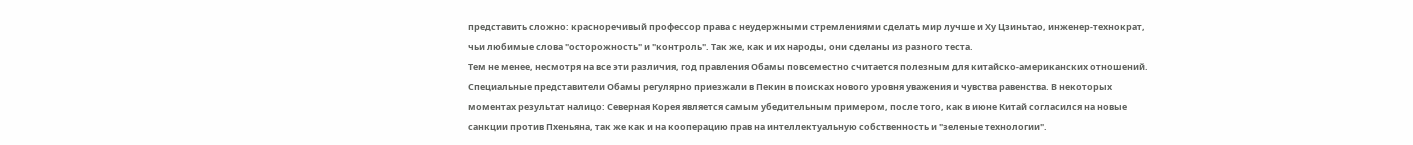представить сложно: красноречивый профессор права с неудержными стремлениями сделать мир лучше и Ху Цзиньтао, инженер-технократ, чьи любимые слова "осторожность" и "контроль". Так же, как и их народы, они сделаны из разного теста.
Тем не менее, несмотря на все эти различия, год правления Обамы повсеместно считается полезным для китайско-американских отношений. Специальные представители Обамы регулярно приезжали в Пекин в поисках нового уровня уважения и чувства равенства. В некоторых моментах результат налицо: Северная Корея является самым убедительным примером, после того, как в июне Китай согласился на новые санкции против Пхеньяна, так же как и на кооперацию прав на интеллектуальную собственность и "зеленые технологии".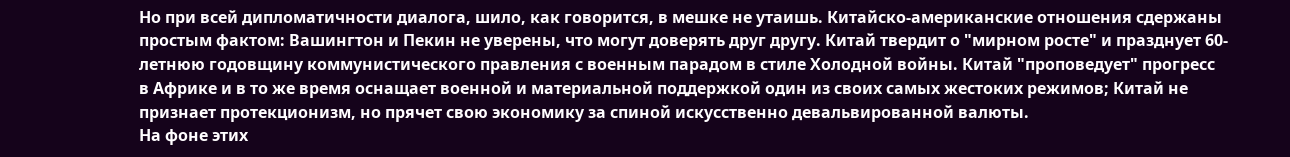Но при всей дипломатичности диалога, шило, как говорится, в мешке не утаишь. Китайско-американские отношения сдержаны простым фактом: Вашингтон и Пекин не уверены, что могут доверять друг другу. Китай твердит о "мирном росте" и празднует 60-летнюю годовщину коммунистического правления с военным парадом в стиле Холодной войны. Китай "проповедует" прогресс в Африке и в то же время оснащает военной и материальной поддержкой один из своих самых жестоких режимов; Китай не признает протекционизм, но прячет свою экономику за спиной искусственно девальвированной валюты.
На фоне этих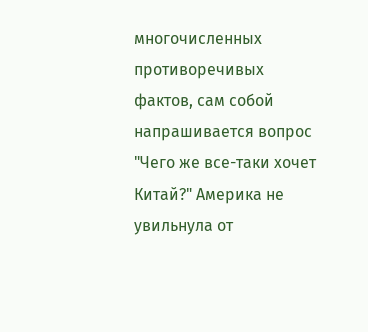многочисленных противоречивых фактов, сам собой напрашивается вопрос "Чего же все-таки хочет Китай?" Америка не увильнула от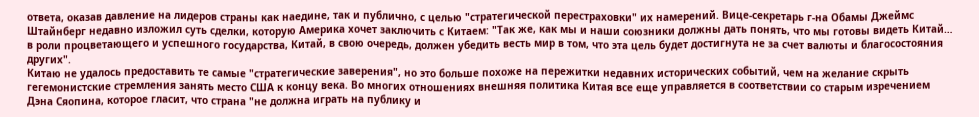ответа, оказав давление на лидеров страны как наедине, так и публично, с целью "стратегической перестраховки" их намерений. Вице-секретарь г-на Обамы Джеймс Штайнберг недавно изложил суть сделки, которую Америка хочет заключить с Китаем: "Так же, как мы и наши союзники должны дать понять, что мы готовы видеть Китай… в роли процветающего и успешного государства, Китай, в свою очередь, должен убедить весть мир в том, что эта цель будет достигнута не за счет валюты и благосостояния других".
Китаю не удалось предоставить те самые "стратегические заверения", но это больше похоже на пережитки недавних исторических событий, чем на желание скрыть гегемонистские стремления занять место США к концу века. Во многих отношениях внешняя политика Китая все еще управляется в соответствии со старым изречением Дэна Сяопина, которое гласит, что страна "не должна играть на публику и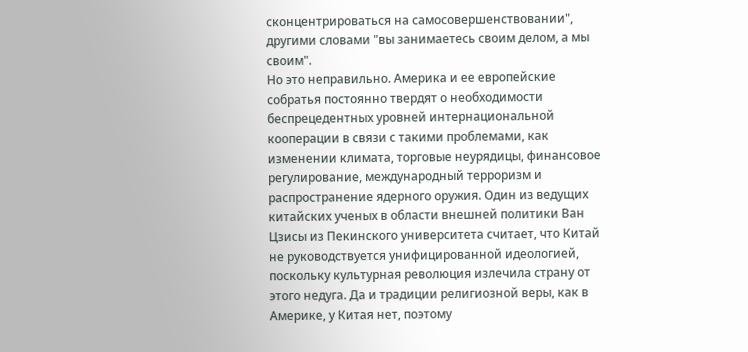сконцентрироваться на самосовершенствовании", другими словами "вы занимаетесь своим делом, а мы своим".
Но это неправильно. Америка и ее европейские собратья постоянно твердят о необходимости беспрецедентных уровней интернациональной кооперации в связи с такими проблемами, как изменении климата, торговые неурядицы, финансовое регулирование, международный терроризм и распространение ядерного оружия. Один из ведущих китайских ученых в области внешней политики Ван Цзисы из Пекинского университета считает, что Китай не руководствуется унифицированной идеологией, поскольку культурная революция излечила страну от этого недуга. Да и традиции религиозной веры, как в Америке, у Китая нет, поэтому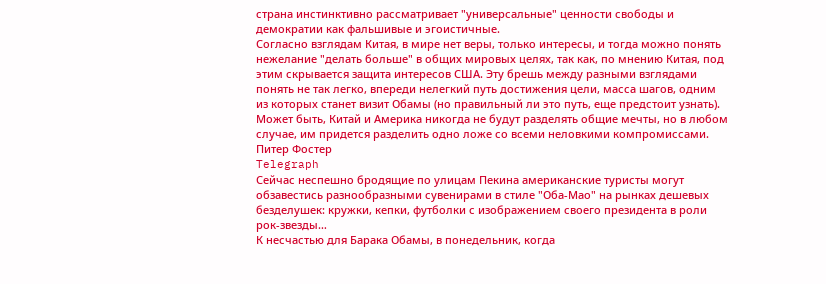страна инстинктивно рассматривает "универсальные" ценности свободы и демократии как фальшивые и эгоистичные.
Согласно взглядам Китая, в мире нет веры, только интересы, и тогда можно понять нежелание "делать больше" в общих мировых целях, так как, по мнению Китая, под этим скрывается защита интересов США. Эту брешь между разными взглядами понять не так легко, впереди нелегкий путь достижения цели, масса шагов, одним из которых станет визит Обамы (но правильный ли это путь, еще предстоит узнать). Может быть, Китай и Америка никогда не будут разделять общие мечты, но в любом случае, им придется разделить одно ложе со всеми неловкими компромиссами.
Питер Фостер
Telegraph
Сейчас неспешно бродящие по улицам Пекина американские туристы могут обзавестись разнообразными сувенирами в стиле "Оба-Мао" на рынках дешевых безделушек: кружки, кепки, футболки с изображением своего президента в роли рок-звезды…
К несчастью для Барака Обамы, в понедельник, когда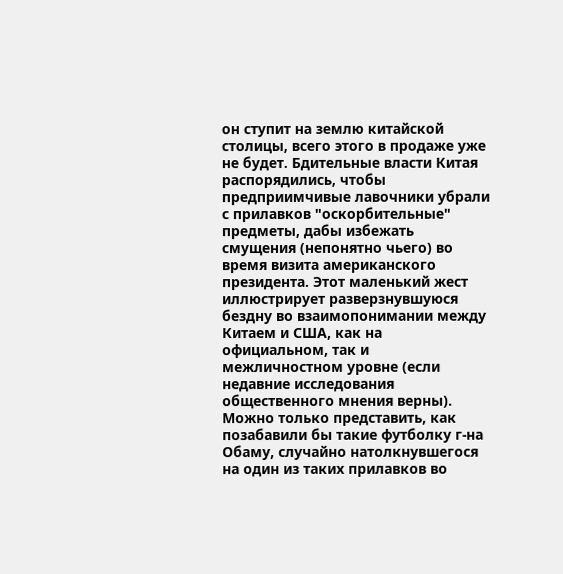он ступит на землю китайской столицы, всего этого в продаже уже не будет. Бдительные власти Китая распорядились, чтобы предприимчивые лавочники убрали с прилавков "оскорбительные" предметы, дабы избежать смущения (непонятно чьего) во время визита американского президента. Этот маленький жест иллюстрирует разверзнувшуюся бездну во взаимопонимании между Китаем и США, как на официальном, так и межличностном уровне (если недавние исследования общественного мнения верны). Можно только представить, как позабавили бы такие футболку г-на Обаму, случайно натолкнувшегося на один из таких прилавков во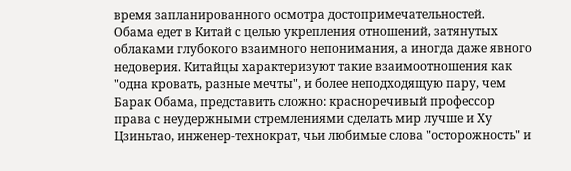время запланированного осмотра достопримечательностей.
Обама едет в Китай с целью укрепления отношений, затянутых облаками глубокого взаимного непонимания, а иногда даже явного недоверия. Китайцы характеризуют такие взаимоотношения как "одна кровать, разные мечты", и более неподходящую пару, чем Барак Обама, представить сложно: красноречивый профессор права с неудержными стремлениями сделать мир лучше и Ху Цзиньтао, инженер-технократ, чьи любимые слова "осторожность" и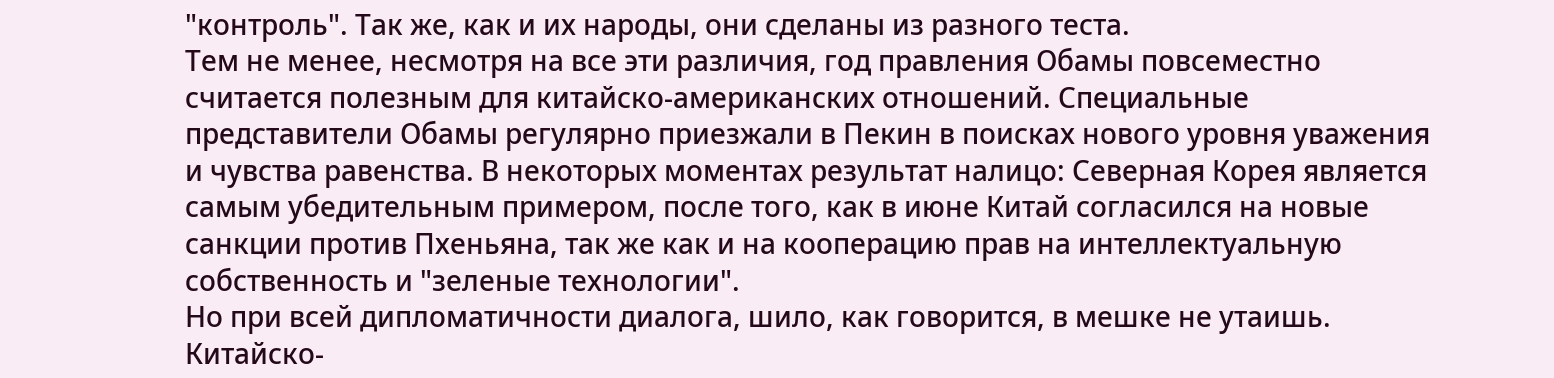"контроль". Так же, как и их народы, они сделаны из разного теста.
Тем не менее, несмотря на все эти различия, год правления Обамы повсеместно считается полезным для китайско-американских отношений. Специальные представители Обамы регулярно приезжали в Пекин в поисках нового уровня уважения и чувства равенства. В некоторых моментах результат налицо: Северная Корея является самым убедительным примером, после того, как в июне Китай согласился на новые санкции против Пхеньяна, так же как и на кооперацию прав на интеллектуальную собственность и "зеленые технологии".
Но при всей дипломатичности диалога, шило, как говорится, в мешке не утаишь. Китайско-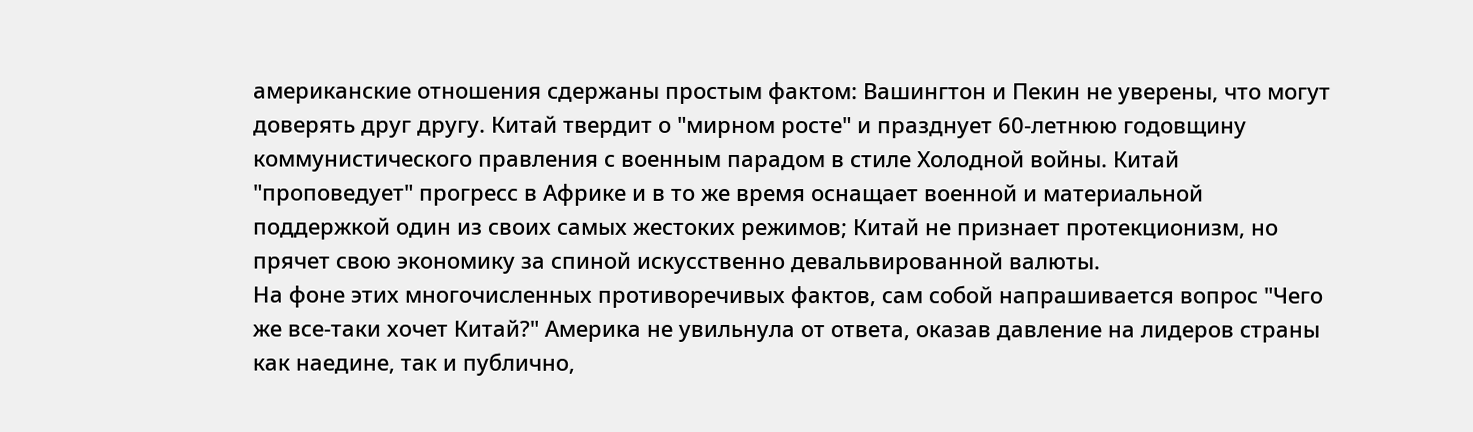американские отношения сдержаны простым фактом: Вашингтон и Пекин не уверены, что могут доверять друг другу. Китай твердит о "мирном росте" и празднует 60-летнюю годовщину коммунистического правления с военным парадом в стиле Холодной войны. Китай "проповедует" прогресс в Африке и в то же время оснащает военной и материальной поддержкой один из своих самых жестоких режимов; Китай не признает протекционизм, но прячет свою экономику за спиной искусственно девальвированной валюты.
На фоне этих многочисленных противоречивых фактов, сам собой напрашивается вопрос "Чего же все-таки хочет Китай?" Америка не увильнула от ответа, оказав давление на лидеров страны как наедине, так и публично,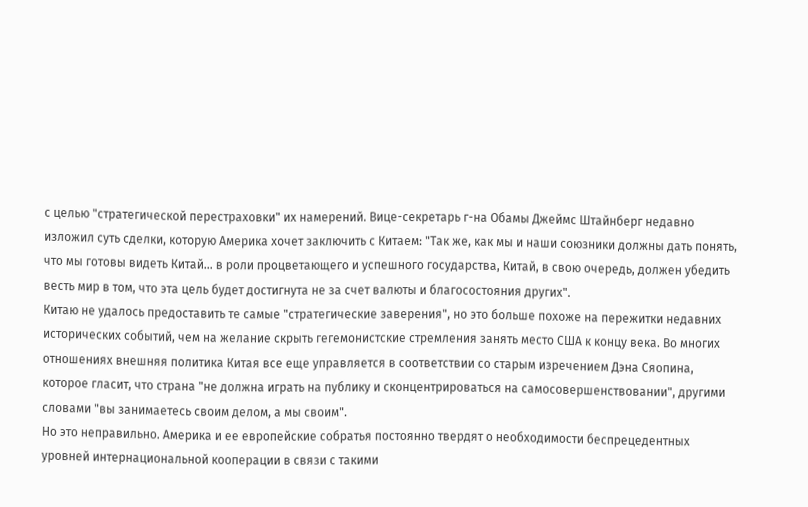с целью "стратегической перестраховки" их намерений. Вице-секретарь г-на Обамы Джеймс Штайнберг недавно изложил суть сделки, которую Америка хочет заключить с Китаем: "Так же, как мы и наши союзники должны дать понять, что мы готовы видеть Китай… в роли процветающего и успешного государства, Китай, в свою очередь, должен убедить весть мир в том, что эта цель будет достигнута не за счет валюты и благосостояния других".
Китаю не удалось предоставить те самые "стратегические заверения", но это больше похоже на пережитки недавних исторических событий, чем на желание скрыть гегемонистские стремления занять место США к концу века. Во многих отношениях внешняя политика Китая все еще управляется в соответствии со старым изречением Дэна Сяопина, которое гласит, что страна "не должна играть на публику и сконцентрироваться на самосовершенствовании", другими словами "вы занимаетесь своим делом, а мы своим".
Но это неправильно. Америка и ее европейские собратья постоянно твердят о необходимости беспрецедентных уровней интернациональной кооперации в связи с такими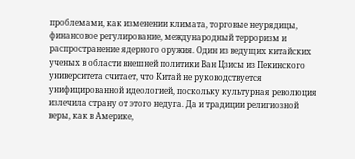проблемами, как изменении климата, торговые неурядицы, финансовое регулирование, международный терроризм и распространение ядерного оружия. Один из ведущих китайских ученых в области внешней политики Ван Цзисы из Пекинского университета считает, что Китай не руководствуется унифицированной идеологией, поскольку культурная революция излечила страну от этого недуга. Да и традиции религиозной веры, как в Америке,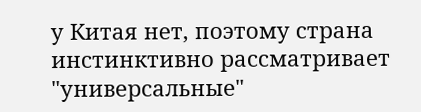у Китая нет, поэтому страна инстинктивно рассматривает "универсальные"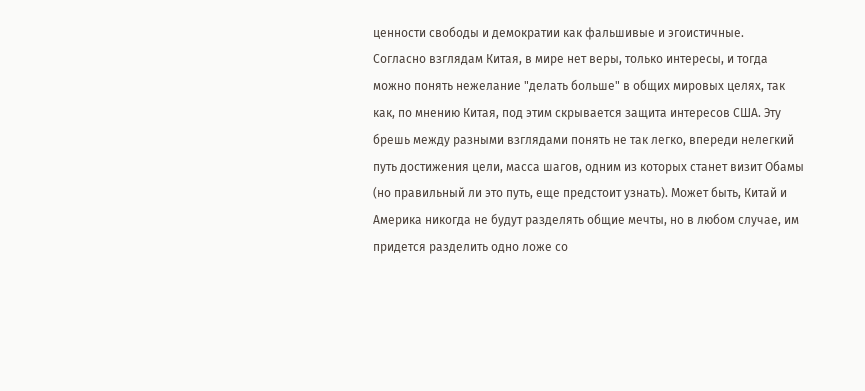ценности свободы и демократии как фальшивые и эгоистичные.
Согласно взглядам Китая, в мире нет веры, только интересы, и тогда можно понять нежелание "делать больше" в общих мировых целях, так как, по мнению Китая, под этим скрывается защита интересов США. Эту брешь между разными взглядами понять не так легко, впереди нелегкий путь достижения цели, масса шагов, одним из которых станет визит Обамы (но правильный ли это путь, еще предстоит узнать). Может быть, Китай и Америка никогда не будут разделять общие мечты, но в любом случае, им придется разделить одно ложе со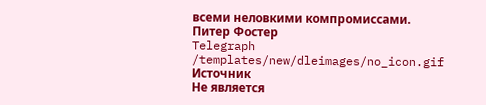всеми неловкими компромиссами.
Питер Фостер
Telegraph
/templates/new/dleimages/no_icon.gif Источник
Не является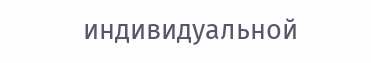индивидуальной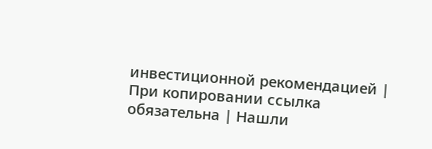инвестиционной рекомендацией | При копировании ссылка обязательна | Нашли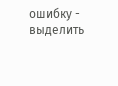ошибку - выделить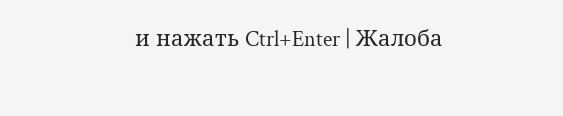и нажать Ctrl+Enter | Жалоба